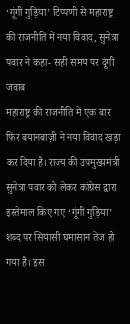‘गूंगी गुड़िया’ टिप्पणी से महाराष्ट्र की राजनीति में नया विवाद, सुनेत्रा पवार ने कहा- सही समय पर दूंगी जवाब
महाराष्ट्र की राजनीति में एक बार फिर बयानबाज़ी ने नया विवाद खड़ा कर दिया है। राज्य की उपमुख्यमंत्री सुनेत्रा पवार को लेकर कांग्रेस द्वारा इस्तेमाल किए गए ‘गूंगी गुड़िया’ शब्द पर सियासी घमासान तेज हो गया है। इस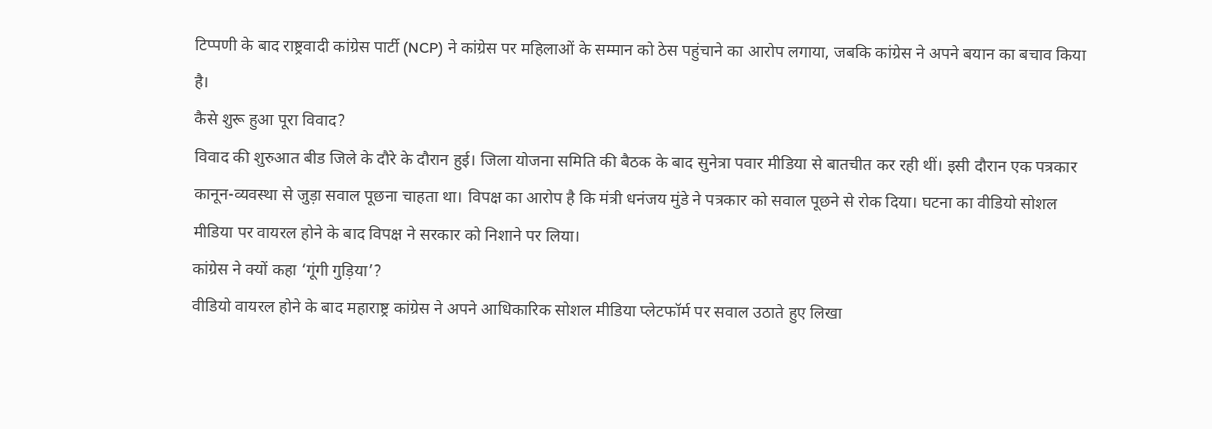टिप्पणी के बाद राष्ट्रवादी कांग्रेस पार्टी (NCP) ने कांग्रेस पर महिलाओं के सम्मान को ठेस पहुंचाने का आरोप लगाया, जबकि कांग्रेस ने अपने बयान का बचाव किया है।
कैसे शुरू हुआ पूरा विवाद?
विवाद की शुरुआत बीड जिले के दौरे के दौरान हुई। जिला योजना समिति की बैठक के बाद सुनेत्रा पवार मीडिया से बातचीत कर रही थीं। इसी दौरान एक पत्रकार कानून-व्यवस्था से जुड़ा सवाल पूछना चाहता था। विपक्ष का आरोप है कि मंत्री धनंजय मुंडे ने पत्रकार को सवाल पूछने से रोक दिया। घटना का वीडियो सोशल मीडिया पर वायरल होने के बाद विपक्ष ने सरकार को निशाने पर लिया।
कांग्रेस ने क्यों कहा ‘गूंगी गुड़िया’?
वीडियो वायरल होने के बाद महाराष्ट्र कांग्रेस ने अपने आधिकारिक सोशल मीडिया प्लेटफॉर्म पर सवाल उठाते हुए लिखा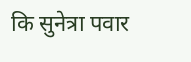कि सुनेत्रा पवार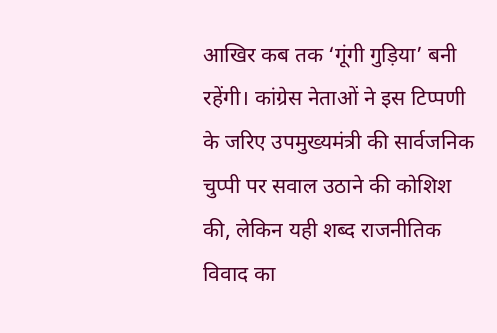आखिर कब तक ‘गूंगी गुड़िया’ बनी रहेंगी। कांग्रेस नेताओं ने इस टिप्पणी के जरिए उपमुख्यमंत्री की सार्वजनिक चुप्पी पर सवाल उठाने की कोशिश की, लेकिन यही शब्द राजनीतिक विवाद का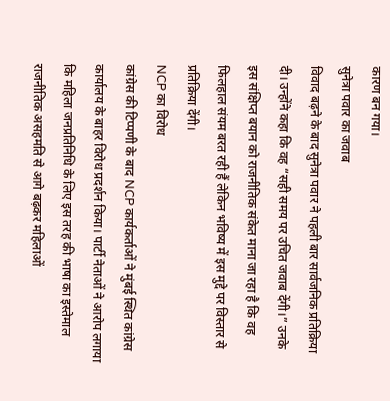कारण बन गया।
सुनेत्रा पवार का जवाब
विवाद बढ़ने के बाद सुनेत्रा पवार ने पहली बार सार्वजनिक प्रतिक्रिया दी। उन्होंने कहा कि वह “सही समय पर उचित जवाब देंगी।” उनके इस संक्षिप्त बयान को राजनीतिक संकेत माना जा रहा है कि वह फिलहाल संयम बरत रही हैं लेकिन भविष्य में इस मुद्दे पर विस्तार से प्रतिक्रिया देंगी।
NCP का विरोध
कांग्रेस की टिप्पणी के बाद NCP कार्यकर्ताओं ने मुंबई स्थित कांग्रेस कार्यालय के बाहर विरोध प्रदर्शन किया। पार्टी नेताओं ने आरोप लगाया कि महिला जनप्रतिनिधि के लिए इस तरह की भाषा का इस्तेमाल राजनीतिक असहमति से आगे बढ़कर महिलाओं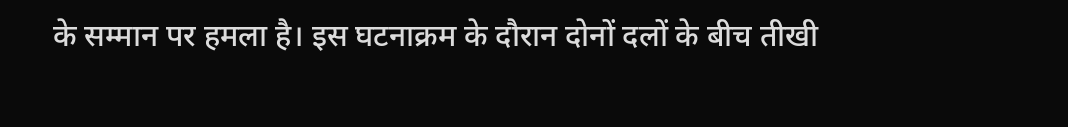के सम्मान पर हमला है। इस घटनाक्रम के दौरान दोनों दलों के बीच तीखी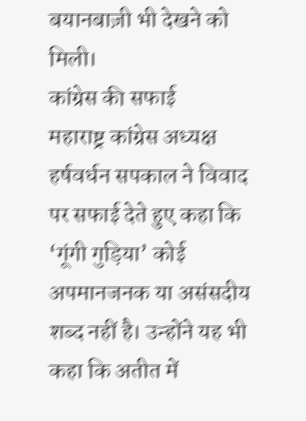बयानबाज़ी भी देखने को मिली।
कांग्रेस की सफाई
महाराष्ट्र कांग्रेस अध्यक्ष हर्षवर्धन सपकाल ने विवाद पर सफाई देते हुए कहा कि ‘गूंगी गुड़िया’ कोई अपमानजनक या असंसदीय शब्द नहीं है। उन्होंने यह भी कहा कि अतीत में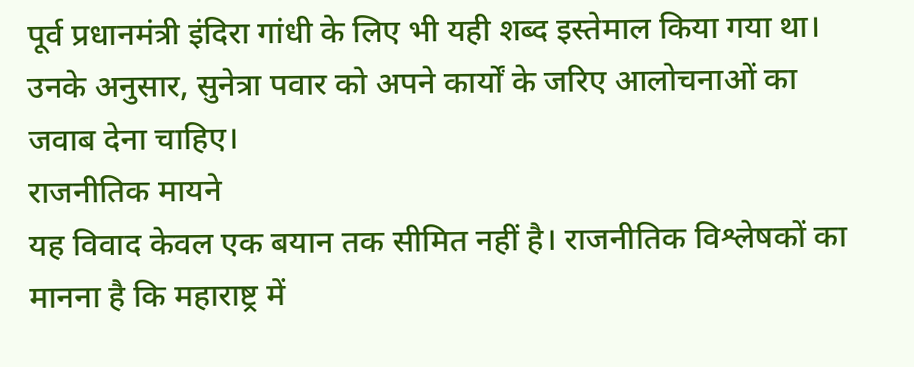पूर्व प्रधानमंत्री इंदिरा गांधी के लिए भी यही शब्द इस्तेमाल किया गया था। उनके अनुसार, सुनेत्रा पवार को अपने कार्यों के जरिए आलोचनाओं का जवाब देना चाहिए।
राजनीतिक मायने
यह विवाद केवल एक बयान तक सीमित नहीं है। राजनीतिक विश्लेषकों का मानना है कि महाराष्ट्र में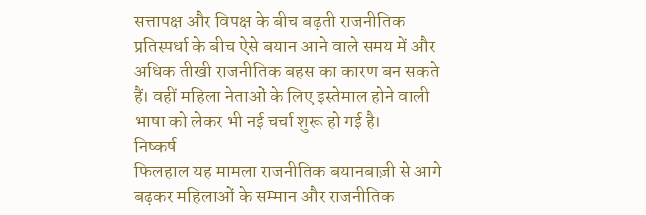सत्तापक्ष और विपक्ष के बीच बढ़ती राजनीतिक प्रतिस्पर्धा के बीच ऐसे बयान आने वाले समय में और अधिक तीखी राजनीतिक बहस का कारण बन सकते हैं। वहीं महिला नेताओं के लिए इस्तेमाल होने वाली भाषा को लेकर भी नई चर्चा शुरू हो गई है।
निष्कर्ष
फिलहाल यह मामला राजनीतिक बयानबाज़ी से आगे बढ़कर महिलाओं के सम्मान और राजनीतिक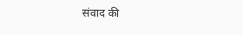संवाद की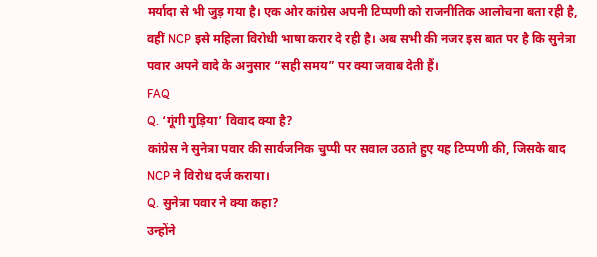मर्यादा से भी जुड़ गया है। एक ओर कांग्रेस अपनी टिप्पणी को राजनीतिक आलोचना बता रही है, वहीं NCP इसे महिला विरोधी भाषा करार दे रही है। अब सभी की नजर इस बात पर है कि सुनेत्रा पवार अपने वादे के अनुसार “सही समय” पर क्या जवाब देती हैं।
FAQ
Q. ‘गूंगी गुड़िया’ विवाद क्या है?
कांग्रेस ने सुनेत्रा पवार की सार्वजनिक चुप्पी पर सवाल उठाते हुए यह टिप्पणी की, जिसके बाद NCP ने विरोध दर्ज कराया।
Q. सुनेत्रा पवार ने क्या कहा?
उन्होंने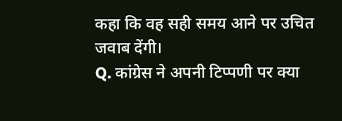कहा कि वह सही समय आने पर उचित जवाब देंगी।
Q. कांग्रेस ने अपनी टिप्पणी पर क्या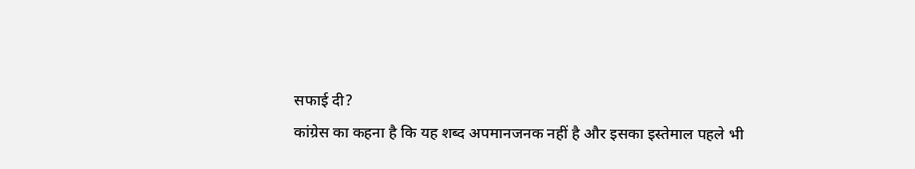सफाई दी?
कांग्रेस का कहना है कि यह शब्द अपमानजनक नहीं है और इसका इस्तेमाल पहले भी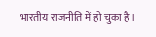भारतीय राजनीति में हो चुका है।